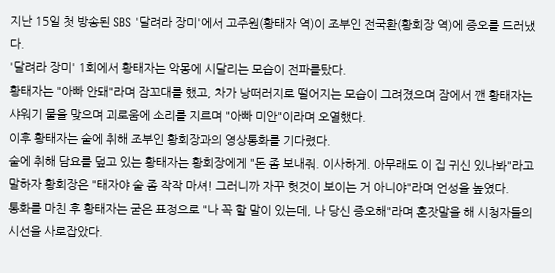지난 15일 첫 방송된 SBS '달려라 장미'에서 고주원(황태자 역)이 조부인 전국환(황회장 역)에 증오를 드러냈다.
'달려라 장미' 1회에서 황태자는 악몽에 시달리는 모습이 전파를탔다.
황태자는 "아빠 안돼"라며 잠꼬대를 했고, 차가 낭떠러지로 떨어지는 모습이 그려졌으며 잠에서 깬 황태자는 샤워기 물을 맞으며 괴로움에 소리를 지르며 "아빠 미안"이라며 오열했다.
이후 황태자는 술에 취해 조부인 황회장과의 영상통화를 기다렸다.
술에 취해 담요를 덮고 있는 황태자는 황회장에게 "돈 좀 보내줘. 이사하게. 아무래도 이 집 귀신 있나봐"라고 말하자 황회장은 "태자야 술 좀 작작 마셔! 그러니까 자꾸 헛것이 보이는 거 아니야"라며 언성을 높였다.
통화를 마친 후 황태자는 굳은 표정으로 "나 꼭 할 말이 있는데, 나 당신 증오해"라며 혼잣말을 해 시청자들의 시선을 사로잡았다.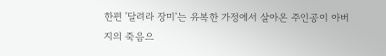한편 '달려라 장미'는 유복한 가정에서 살아온 주인공이 아버지의 죽음으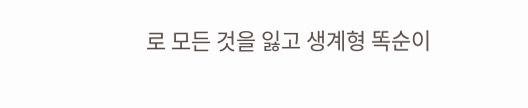로 모든 것을 잃고 생계형 똑순이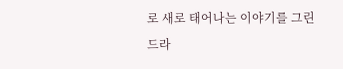로 새로 태어나는 이야기를 그린 드라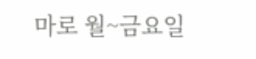마로 월~금요일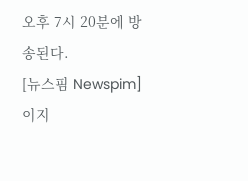오후 7시 20분에 방송된다.
[뉴스핌 Newspim] 이지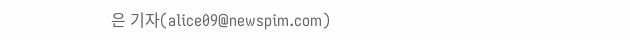은 기자(alice09@newspim.com)